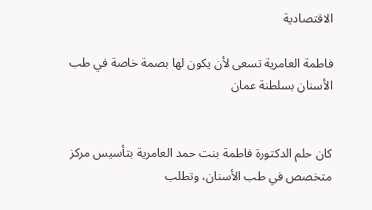الاقتصادية

فاطمة العامرية تسعى لأن يكون لها بصمة خاصة في طب الأسنان بسلطنة عمان


كان حلم الدكتورة فاطمة بنت حمد العامرية بتأسيس مركز متخصص في طب الأسنان، وتطلب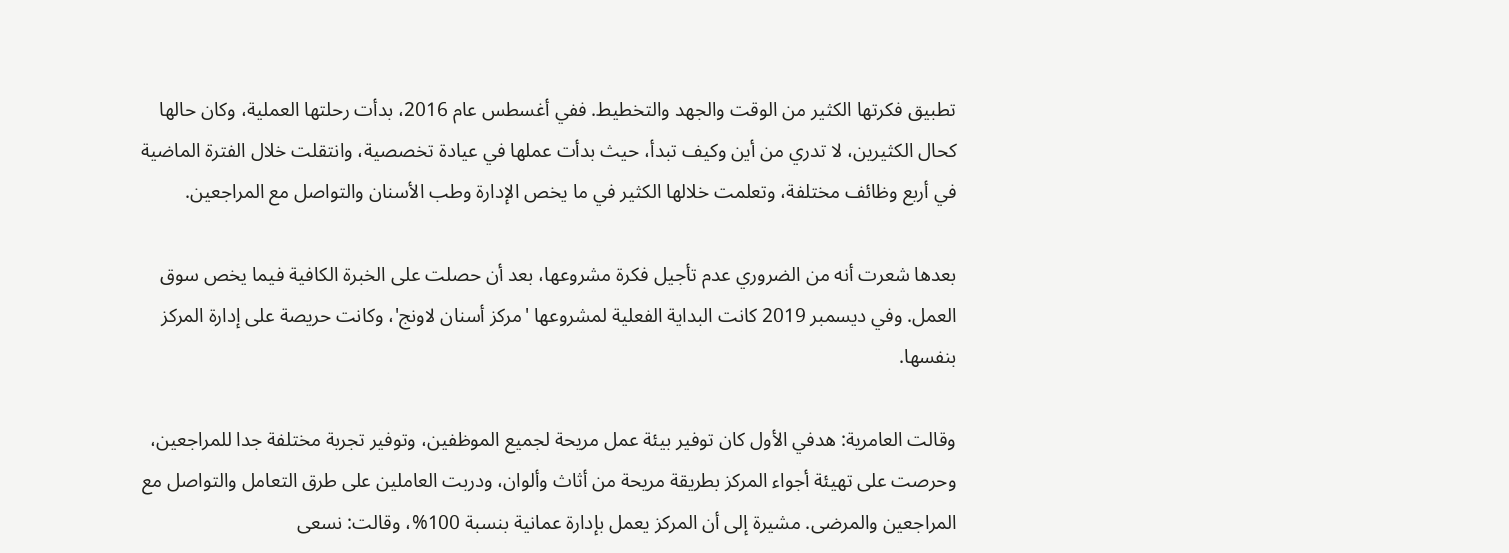تطبيق فكرتها الكثير من الوقت والجهد والتخطيط. ففي أغسطس عام 2016، بدأت رحلتها العملية، وكان حالها كحال الكثيرين، لا تدري من أين وكيف تبدأ، حيث بدأت عملها في عيادة تخصصية، وانتقلت خلال الفترة الماضية في أربع وظائف مختلفة، وتعلمت خلالها الكثير في ما يخص الإدارة وطب الأسنان والتواصل مع المراجعين.

بعدها شعرت أنه من الضروري عدم تأجيل فكرة مشروعها، بعد أن حصلت على الخبرة الكافية فيما يخص سوق العمل. وفي ديسمبر 2019 كانت البداية الفعلية لمشروعها 'مركز أسنان لاونج'، وكانت حريصة على إدارة المركز بنفسها.

وقالت العامرية: هدفي الأول كان توفير بيئة عمل مريحة لجميع الموظفين، وتوفير تجربة مختلفة جدا للمراجعين، وحرصت على تهيئة أجواء المركز بطريقة مريحة من أثاث وألوان، ودربت العاملين على طرق التعامل والتواصل مع المراجعين والمرضى. مشيرة إلى أن المركز يعمل بإدارة عمانية بنسبة 100%، وقالت: نسعى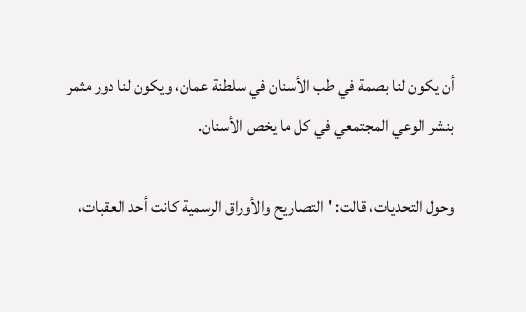أن يكون لنا بصمة في طب الأسنان في سلطنة عمان، ويكون لنا دور مثمر بنشر الوعي المجتمعي في كل ما يخص الأسنان.

وحول التحديات، قالت: 'التصاريح والأوراق الرسمية كانت أحد العقبات،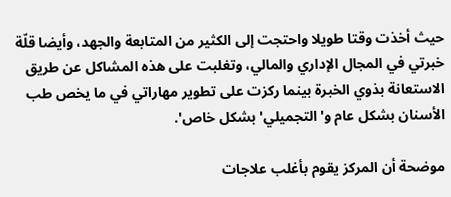حيث أخذت وقتا طويلا واحتجت إلى الكثير من المتابعة والجهد، وأيضا قلّة خبرتي في المجال الإداري والمالي، وتغلبت على هذه المشاكل عن طريق الاستعانة بذوي الخبرة بينما ركزت على تطوير مهاراتي في ما يخص طب الأسنان بشكل عام و'التجميلي' بشكل خاص'.

موضحة أن المركز يقوم بأغلب علاجات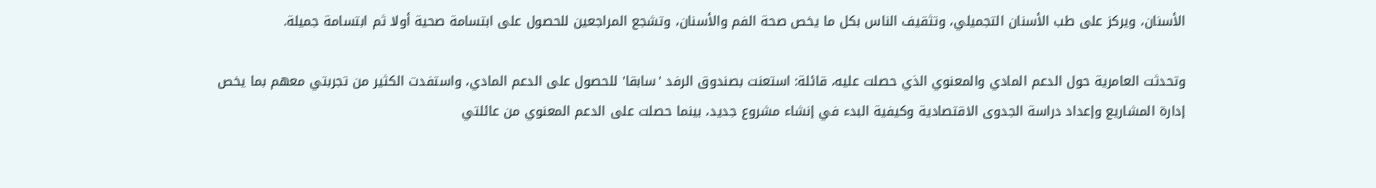الأسنان، ويركز على طب الأسنان التجميلي، وتثقيف الناس بكل ما يخص صحة الفم والأسنان، وتشجع المراجعين للحصول على ابتسامة صحية أولا ثم ابتسامة جميلة.

وتحدثت العامرية حول الدعم المادي والمعنوي الذي حصلت عليه، قائلة: استعنت بصندوق الرفد 'سابقا' للحصول على الدعم المادي، واستفدت الكثير من تجربتي معهم بما يخص إدارة المشاريع وإعداد دراسة الجدوى الاقتصادية وكيفية البدء في إنشاء مشروع جديد، بينما حصلت على الدعم المعنوي من عائلتي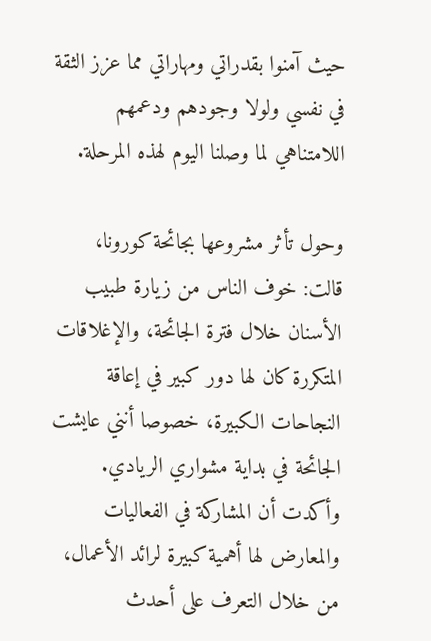حيث آمنوا بقدراتي ومهاراتي مما عزز الثقة في نفسي ولولا وجودهم ودعمهم اللامتناهي لما وصلنا اليوم لهذه المرحلة.

وحول تأثر مشروعها بجائحة كورونا، قالت: خوف الناس من زيارة طبيب الأسنان خلال فترة الجائحة، والإغلاقات المتكررة كان لها دور كبير في إعاقة النجاحات الكبيرة، خصوصا أنني عايشت الجائحة في بداية مشواري الريادي. وأكدت أن المشاركة في الفعاليات والمعارض لها أهمية كبيرة لرائد الأعمال، من خلال التعرف على أحدث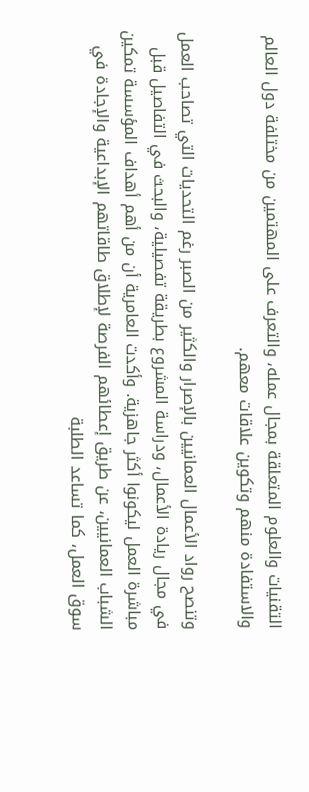التقنيات والعلوم المتعلقة بمجال عمله، والتعرف على المهتمين من مختلفة دول العالم والاستفادة منهم وتكوين علاقات معهم.

وتنصح رواد الأعمال العمانيين بالإصرار والكثير من الصبر رغم التحديات التي تصاحب العمل في مجال ريادة الأعمال، ودراسة المشروع بطريقة تفصيلية، والبحث في التفاصيل قبل مباشرة العمل ليكونوا أكثر جاهزية. وأكدت العامرية أن من أهم أهداف المؤسسة تمكين الشباب العمانيين، عن طريق إعطائهم الفرصة لإطلاق طاقاتهم الإبداعية والإجادة في سوق العمل، كما تساعد الطلبة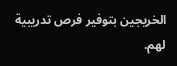الخريجين بتوفير فرص تدريبية لهم.